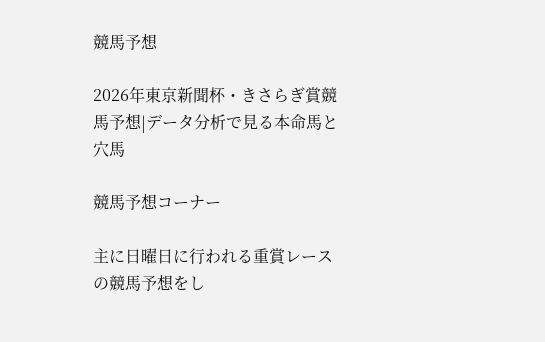競馬予想

2026年東京新聞杯・きさらぎ賞競馬予想|データ分析で見る本命馬と穴馬

競馬予想コーナー

主に日曜日に行われる重賞レースの競馬予想をし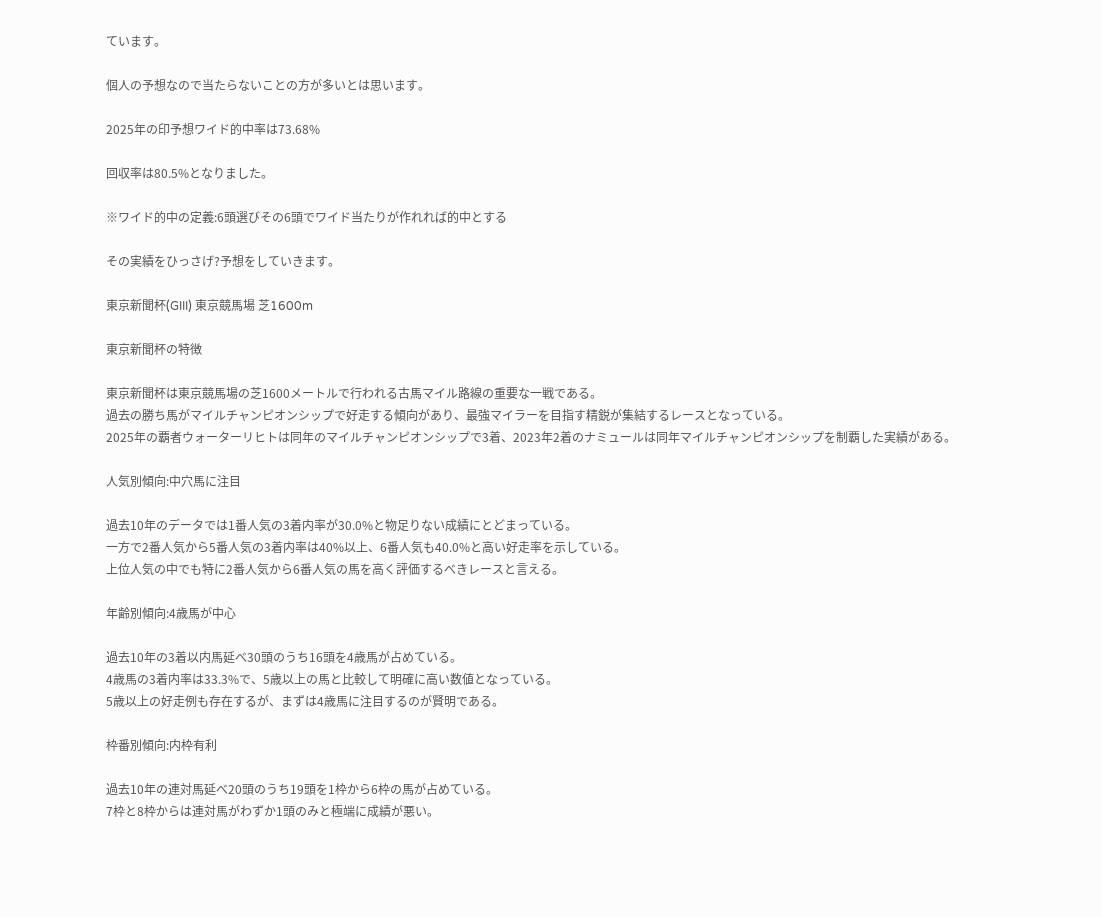ています。

個人の予想なので当たらないことの方が多いとは思います。

2025年の印予想ワイド的中率は73.68%

回収率は80.5%となりました。

※ワイド的中の定義:6頭選びその6頭でワイド当たりが作れれば的中とする

その実績をひっさげ?予想をしていきます。

東京新聞杯(GIII) 東京競馬場 芝1600m

東京新聞杯の特徴

東京新聞杯は東京競馬場の芝1600メートルで行われる古馬マイル路線の重要な一戦である。
過去の勝ち馬がマイルチャンピオンシップで好走する傾向があり、最強マイラーを目指す精鋭が集結するレースとなっている。
2025年の覇者ウォーターリヒトは同年のマイルチャンピオンシップで3着、2023年2着のナミュールは同年マイルチャンピオンシップを制覇した実績がある。

人気別傾向:中穴馬に注目

過去10年のデータでは1番人気の3着内率が30.0%と物足りない成績にとどまっている。
一方で2番人気から5番人気の3着内率は40%以上、6番人気も40.0%と高い好走率を示している。
上位人気の中でも特に2番人気から6番人気の馬を高く評価するべきレースと言える。

年齢別傾向:4歳馬が中心

過去10年の3着以内馬延べ30頭のうち16頭を4歳馬が占めている。
4歳馬の3着内率は33.3%で、5歳以上の馬と比較して明確に高い数値となっている。
5歳以上の好走例も存在するが、まずは4歳馬に注目するのが賢明である。

枠番別傾向:内枠有利

過去10年の連対馬延べ20頭のうち19頭を1枠から6枠の馬が占めている。
7枠と8枠からは連対馬がわずか1頭のみと極端に成績が悪い。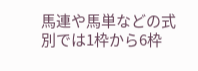馬連や馬単などの式別では1枠から6枠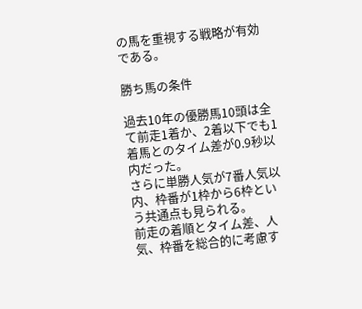の馬を重視する戦略が有効である。

勝ち馬の条件

過去10年の優勝馬10頭は全て前走1着か、2着以下でも1着馬とのタイム差が0.9秒以内だった。
さらに単勝人気が7番人気以内、枠番が1枠から6枠という共通点も見られる。
前走の着順とタイム差、人気、枠番を総合的に考慮す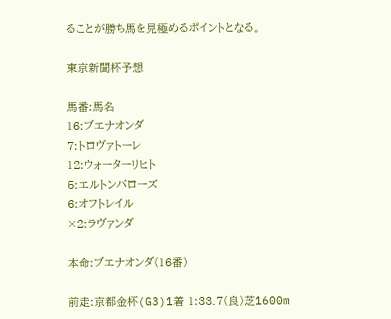ることが勝ち馬を見極めるポイントとなる。

東京新聞杯予想

馬番:馬名
16:ブエナオンダ
7:トロヴァトーレ
12:ウォーターリヒト
5:エルトンバローズ
6:オフトレイル
×2:ラヴァンダ

本命:ブエナオンダ(16番)

前走:京都金杯(G3)1着 1:33.7(良)芝1600m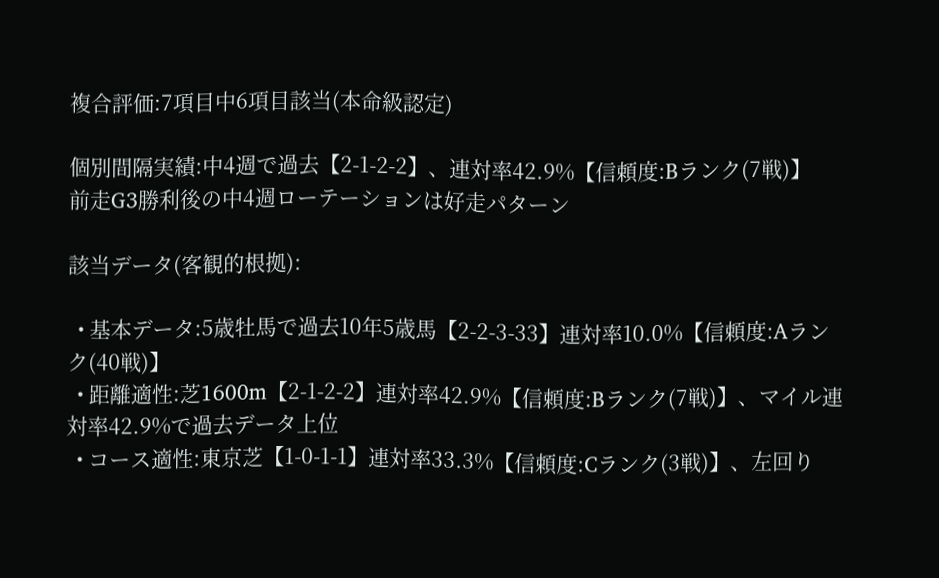複合評価:7項目中6項目該当(本命級認定)

個別間隔実績:中4週で過去【2-1-2-2】、連対率42.9%【信頼度:Bランク(7戦)】
前走G3勝利後の中4週ローテーションは好走パターン

該当データ(客観的根拠):

  • 基本データ:5歳牡馬で過去10年5歳馬【2-2-3-33】連対率10.0%【信頼度:Aランク(40戦)】
  • 距離適性:芝1600m【2-1-2-2】連対率42.9%【信頼度:Bランク(7戦)】、マイル連対率42.9%で過去データ上位
  • コース適性:東京芝【1-0-1-1】連対率33.3%【信頼度:Cランク(3戦)】、左回り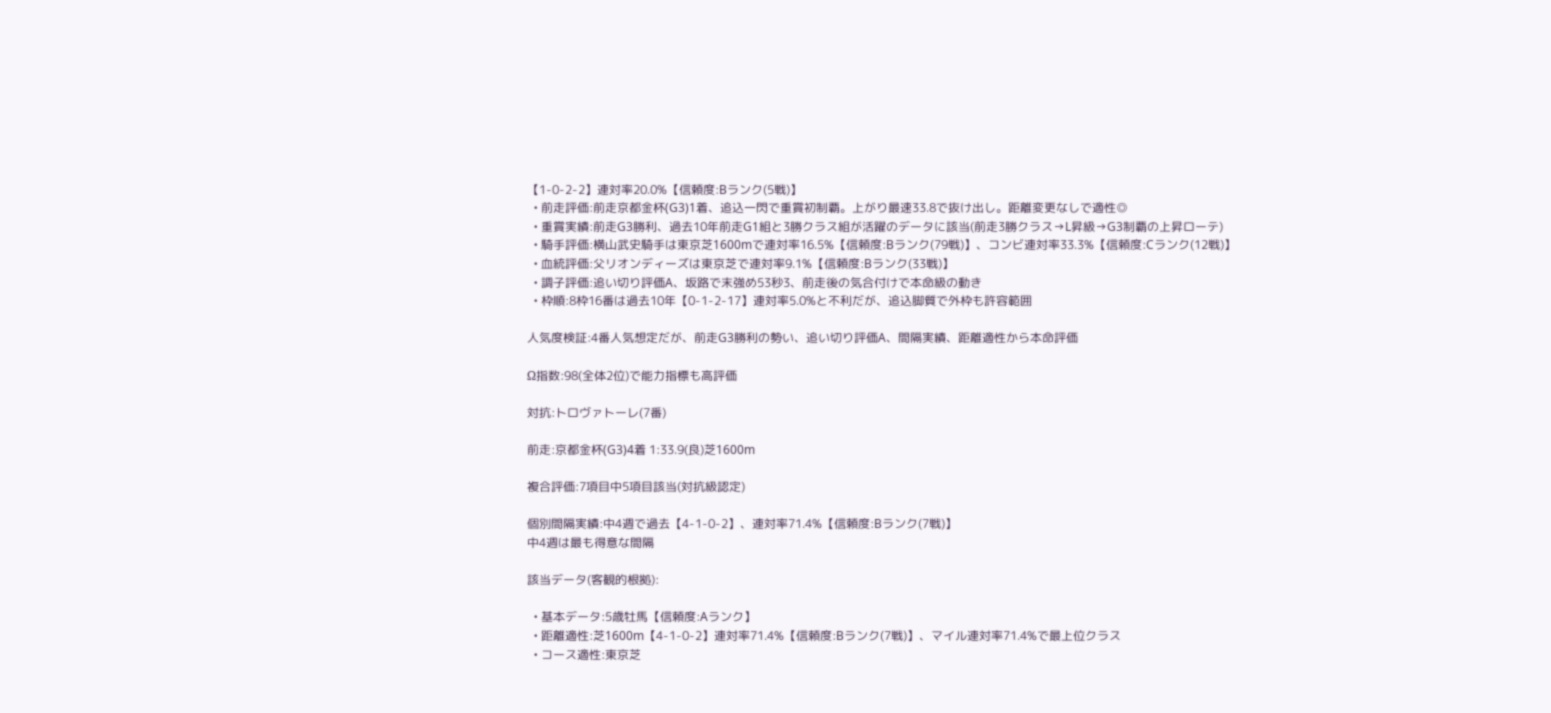【1-0-2-2】連対率20.0%【信頼度:Bランク(5戦)】
  • 前走評価:前走京都金杯(G3)1着、追込一閃で重賞初制覇。上がり最速33.8で抜け出し。距離変更なしで適性◎
  • 重賞実績:前走G3勝利、過去10年前走G1組と3勝クラス組が活躍のデータに該当(前走3勝クラス→L昇級→G3制覇の上昇ローテ)
  • 騎手評価:横山武史騎手は東京芝1600mで連対率16.5%【信頼度:Bランク(79戦)】、コンビ連対率33.3%【信頼度:Cランク(12戦)】
  • 血統評価:父リオンディーズは東京芝で連対率9.1%【信頼度:Bランク(33戦)】
  • 調子評価:追い切り評価A、坂路で末強め53秒3、前走後の気合付けで本命級の動き
  • 枠順:8枠16番は過去10年【0-1-2-17】連対率5.0%と不利だが、追込脚質で外枠も許容範囲

人気度検証:4番人気想定だが、前走G3勝利の勢い、追い切り評価A、間隔実績、距離適性から本命評価

Ω指数:98(全体2位)で能力指標も高評価

対抗:トロヴァトーレ(7番)

前走:京都金杯(G3)4着 1:33.9(良)芝1600m

複合評価:7項目中5項目該当(対抗級認定)

個別間隔実績:中4週で過去【4-1-0-2】、連対率71.4%【信頼度:Bランク(7戦)】
中4週は最も得意な間隔

該当データ(客観的根拠):

  • 基本データ:5歳牡馬【信頼度:Aランク】
  • 距離適性:芝1600m【4-1-0-2】連対率71.4%【信頼度:Bランク(7戦)】、マイル連対率71.4%で最上位クラス
  • コース適性:東京芝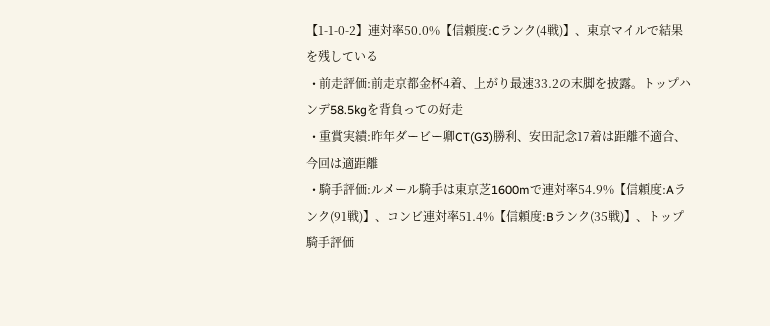【1-1-0-2】連対率50.0%【信頼度:Cランク(4戦)】、東京マイルで結果を残している
  • 前走評価:前走京都金杯4着、上がり最速33.2の末脚を披露。トップハンデ58.5kgを背負っての好走
  • 重賞実績:昨年ダービー卿CT(G3)勝利、安田記念17着は距離不適合、今回は適距離
  • 騎手評価:ルメール騎手は東京芝1600mで連対率54.9%【信頼度:Aランク(91戦)】、コンビ連対率51.4%【信頼度:Bランク(35戦)】、トップ騎手評価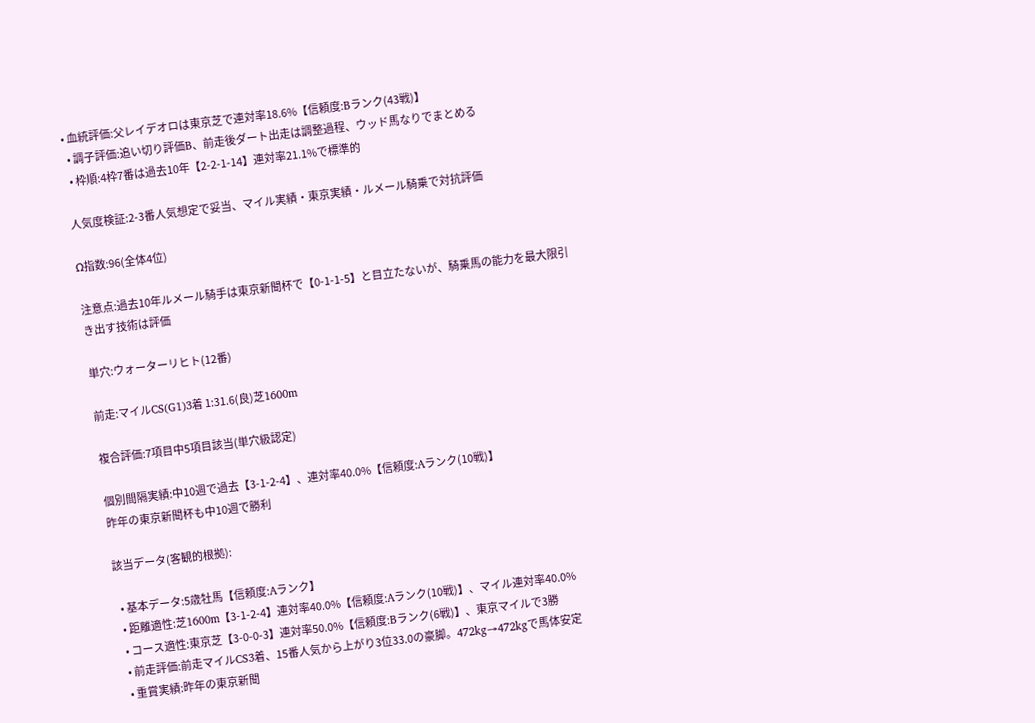• 血統評価:父レイデオロは東京芝で連対率18.6%【信頼度:Bランク(43戦)】
  • 調子評価:追い切り評価B、前走後ダート出走は調整過程、ウッド馬なりでまとめる
  • 枠順:4枠7番は過去10年【2-2-1-14】連対率21.1%で標準的

人気度検証:2-3番人気想定で妥当、マイル実績・東京実績・ルメール騎乗で対抗評価

Ω指数:96(全体4位)

注意点:過去10年ルメール騎手は東京新聞杯で【0-1-1-5】と目立たないが、騎乗馬の能力を最大限引き出す技術は評価

単穴:ウォーターリヒト(12番)

前走:マイルCS(G1)3着 1:31.6(良)芝1600m

複合評価:7項目中5項目該当(単穴級認定)

個別間隔実績:中10週で過去【3-1-2-4】、連対率40.0%【信頼度:Aランク(10戦)】
昨年の東京新聞杯も中10週で勝利

該当データ(客観的根拠):

  • 基本データ:5歳牡馬【信頼度:Aランク】
  • 距離適性:芝1600m【3-1-2-4】連対率40.0%【信頼度:Aランク(10戦)】、マイル連対率40.0%
  • コース適性:東京芝【3-0-0-3】連対率50.0%【信頼度:Bランク(6戦)】、東京マイルで3勝
  • 前走評価:前走マイルCS3着、15番人気から上がり3位33.0の豪脚。472kg→472kgで馬体安定
  • 重賞実績:昨年の東京新聞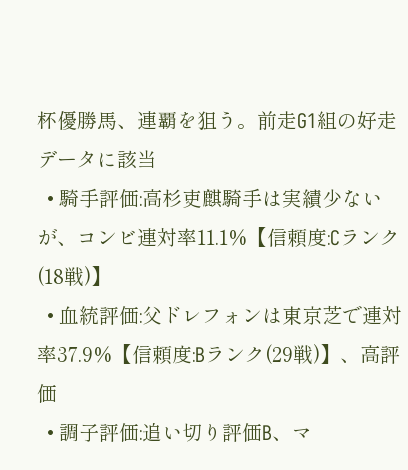杯優勝馬、連覇を狙う。前走G1組の好走データに該当
  • 騎手評価:高杉吏麒騎手は実績少ないが、コンビ連対率11.1%【信頼度:Cランク(18戦)】
  • 血統評価:父ドレフォンは東京芝で連対率37.9%【信頼度:Bランク(29戦)】、高評価
  • 調子評価:追い切り評価B、マ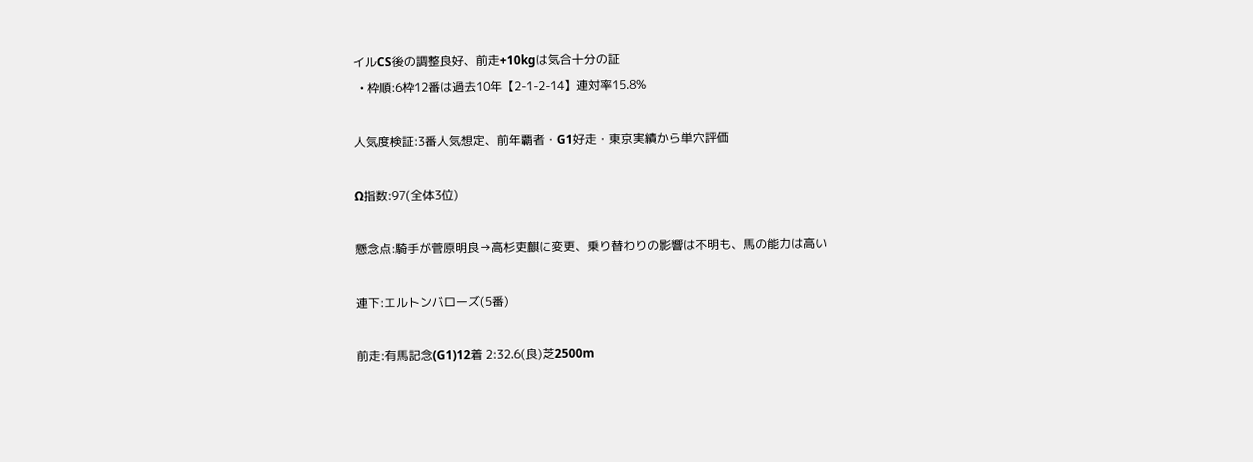イルCS後の調整良好、前走+10kgは気合十分の証
  • 枠順:6枠12番は過去10年【2-1-2-14】連対率15.8%

人気度検証:3番人気想定、前年覇者・G1好走・東京実績から単穴評価

Ω指数:97(全体3位)

懸念点:騎手が菅原明良→高杉吏麒に変更、乗り替わりの影響は不明も、馬の能力は高い

連下:エルトンバローズ(5番)

前走:有馬記念(G1)12着 2:32.6(良)芝2500m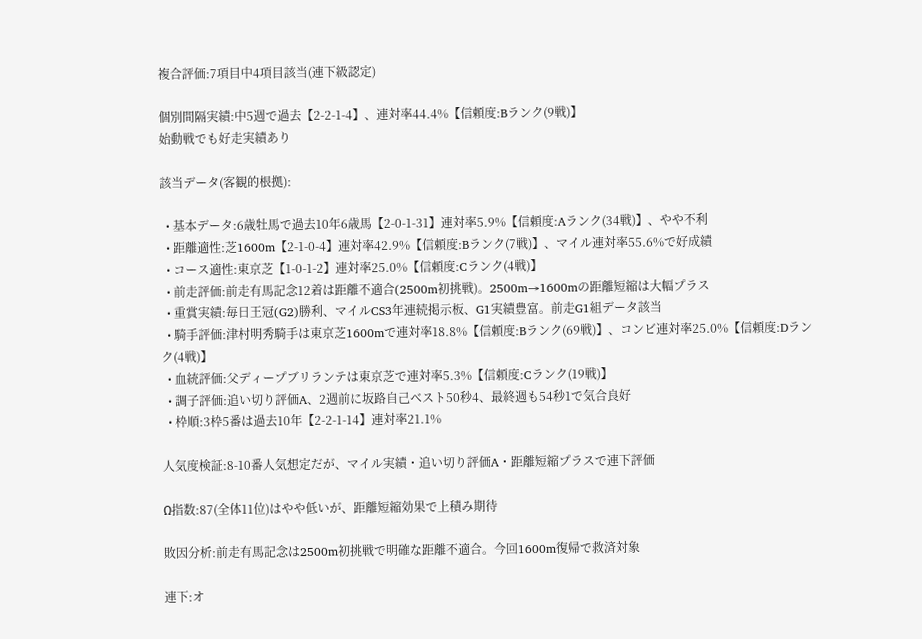複合評価:7項目中4項目該当(連下級認定)

個別間隔実績:中5週で過去【2-2-1-4】、連対率44.4%【信頼度:Bランク(9戦)】
始動戦でも好走実績あり

該当データ(客観的根拠):

  • 基本データ:6歳牡馬で過去10年6歳馬【2-0-1-31】連対率5.9%【信頼度:Aランク(34戦)】、やや不利
  • 距離適性:芝1600m【2-1-0-4】連対率42.9%【信頼度:Bランク(7戦)】、マイル連対率55.6%で好成績
  • コース適性:東京芝【1-0-1-2】連対率25.0%【信頼度:Cランク(4戦)】
  • 前走評価:前走有馬記念12着は距離不適合(2500m初挑戦)。2500m→1600mの距離短縮は大幅プラス
  • 重賞実績:毎日王冠(G2)勝利、マイルCS3年連続掲示板、G1実績豊富。前走G1組データ該当
  • 騎手評価:津村明秀騎手は東京芝1600mで連対率18.8%【信頼度:Bランク(69戦)】、コンビ連対率25.0%【信頼度:Dランク(4戦)】
  • 血統評価:父ディープブリランテは東京芝で連対率5.3%【信頼度:Cランク(19戦)】
  • 調子評価:追い切り評価A、2週前に坂路自己ベスト50秒4、最終週も54秒1で気合良好
  • 枠順:3枠5番は過去10年【2-2-1-14】連対率21.1%

人気度検証:8-10番人気想定だが、マイル実績・追い切り評価A・距離短縮プラスで連下評価

Ω指数:87(全体11位)はやや低いが、距離短縮効果で上積み期待

敗因分析:前走有馬記念は2500m初挑戦で明確な距離不適合。今回1600m復帰で救済対象

連下:オ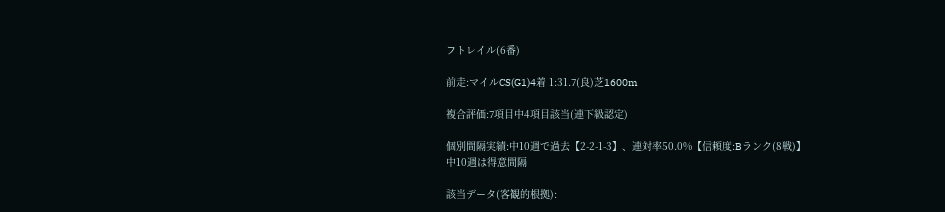フトレイル(6番)

前走:マイルCS(G1)4着 1:31.7(良)芝1600m

複合評価:7項目中4項目該当(連下級認定)

個別間隔実績:中10週で過去【2-2-1-3】、連対率50.0%【信頼度:Bランク(8戦)】
中10週は得意間隔

該当データ(客観的根拠):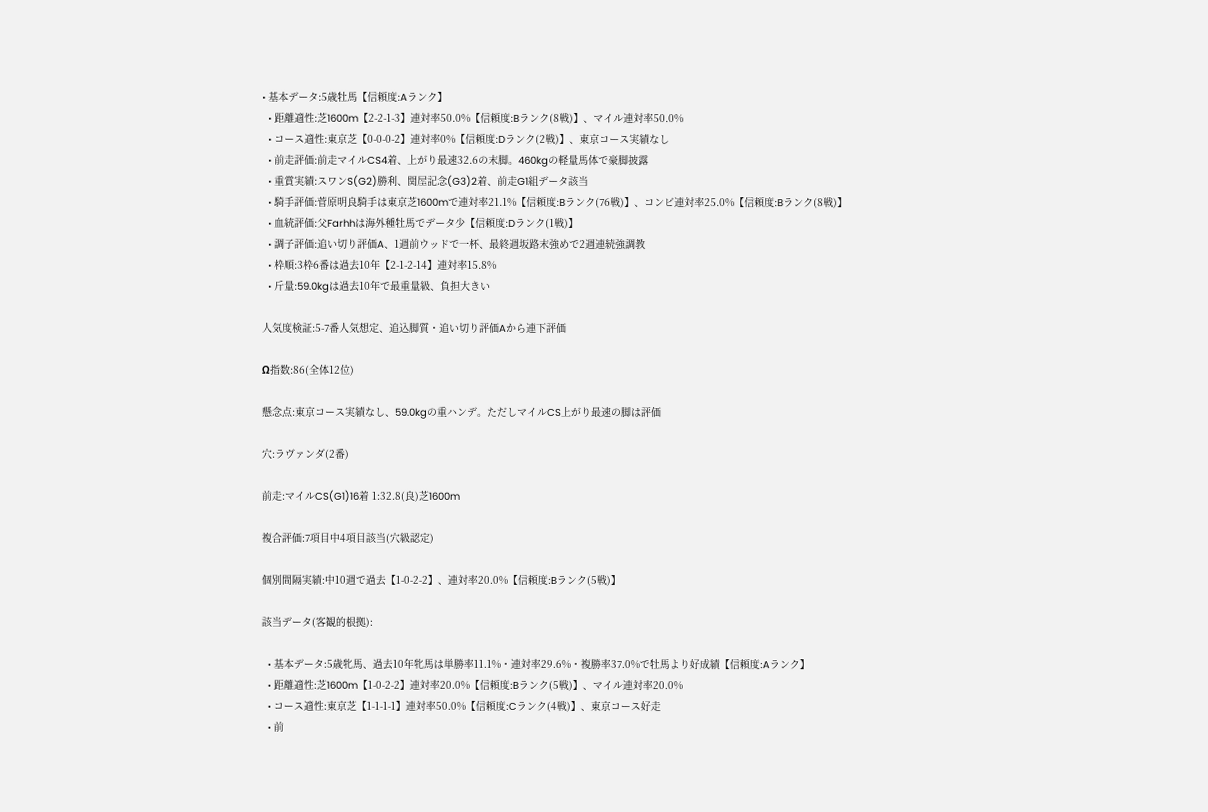• 基本データ:5歳牡馬【信頼度:Aランク】
  • 距離適性:芝1600m【2-2-1-3】連対率50.0%【信頼度:Bランク(8戦)】、マイル連対率50.0%
  • コース適性:東京芝【0-0-0-2】連対率0%【信頼度:Dランク(2戦)】、東京コース実績なし
  • 前走評価:前走マイルCS4着、上がり最速32.6の末脚。460kgの軽量馬体で豪脚披露
  • 重賞実績:スワンS(G2)勝利、関屋記念(G3)2着、前走G1組データ該当
  • 騎手評価:菅原明良騎手は東京芝1600mで連対率21.1%【信頼度:Bランク(76戦)】、コンビ連対率25.0%【信頼度:Bランク(8戦)】
  • 血統評価:父Farhhは海外種牡馬でデータ少【信頼度:Dランク(1戦)】
  • 調子評価:追い切り評価A、1週前ウッドで一杯、最終週坂路末強めで2週連続強調教
  • 枠順:3枠6番は過去10年【2-1-2-14】連対率15.8%
  • 斤量:59.0kgは過去10年で最重量級、負担大きい

人気度検証:5-7番人気想定、追込脚質・追い切り評価Aから連下評価

Ω指数:86(全体12位)

懸念点:東京コース実績なし、59.0kgの重ハンデ。ただしマイルCS上がり最速の脚は評価

穴:ラヴァンダ(2番)

前走:マイルCS(G1)16着 1:32.8(良)芝1600m

複合評価:7項目中4項目該当(穴級認定)

個別間隔実績:中10週で過去【1-0-2-2】、連対率20.0%【信頼度:Bランク(5戦)】

該当データ(客観的根拠):

  • 基本データ:5歳牝馬、過去10年牝馬は単勝率11.1%・連対率29.6%・複勝率37.0%で牡馬より好成績【信頼度:Aランク】
  • 距離適性:芝1600m【1-0-2-2】連対率20.0%【信頼度:Bランク(5戦)】、マイル連対率20.0%
  • コース適性:東京芝【1-1-1-1】連対率50.0%【信頼度:Cランク(4戦)】、東京コース好走
  • 前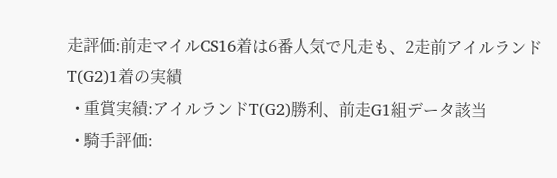走評価:前走マイルCS16着は6番人気で凡走も、2走前アイルランドT(G2)1着の実績
  • 重賞実績:アイルランドT(G2)勝利、前走G1組データ該当
  • 騎手評価: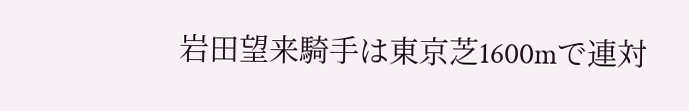岩田望来騎手は東京芝1600mで連対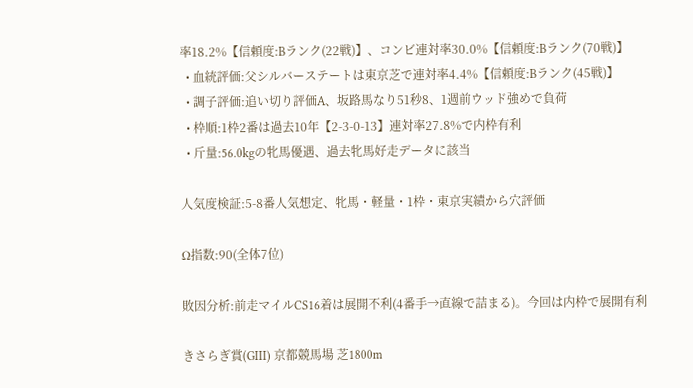率18.2%【信頼度:Bランク(22戦)】、コンビ連対率30.0%【信頼度:Bランク(70戦)】
  • 血統評価:父シルバーステートは東京芝で連対率4.4%【信頼度:Bランク(45戦)】
  • 調子評価:追い切り評価A、坂路馬なり51秒8、1週前ウッド強めで負荷
  • 枠順:1枠2番は過去10年【2-3-0-13】連対率27.8%で内枠有利
  • 斤量:56.0kgの牝馬優遇、過去牝馬好走データに該当

人気度検証:5-8番人気想定、牝馬・軽量・1枠・東京実績から穴評価

Ω指数:90(全体7位)

敗因分析:前走マイルCS16着は展開不利(4番手→直線で詰まる)。今回は内枠で展開有利

きさらぎ賞(GIII) 京都競馬場 芝1800m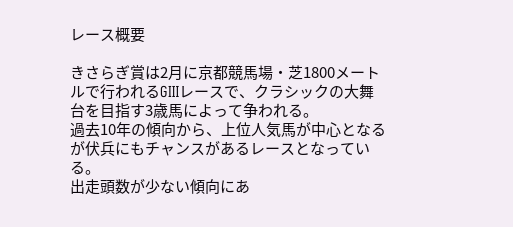レース概要

きさらぎ賞は2月に京都競馬場・芝1800メートルで行われるGⅢレースで、クラシックの大舞台を目指す3歳馬によって争われる。
過去10年の傾向から、上位人気馬が中心となるが伏兵にもチャンスがあるレースとなっている。
出走頭数が少ない傾向にあ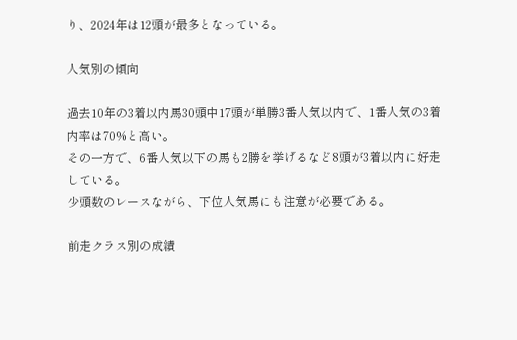り、2024年は12頭が最多となっている。

人気別の傾向

過去10年の3着以内馬30頭中17頭が単勝3番人気以内で、1番人気の3着内率は70%と高い。
その一方で、6番人気以下の馬も2勝を挙げるなど8頭が3着以内に好走している。
少頭数のレースながら、下位人気馬にも注意が必要である。

前走クラス別の成績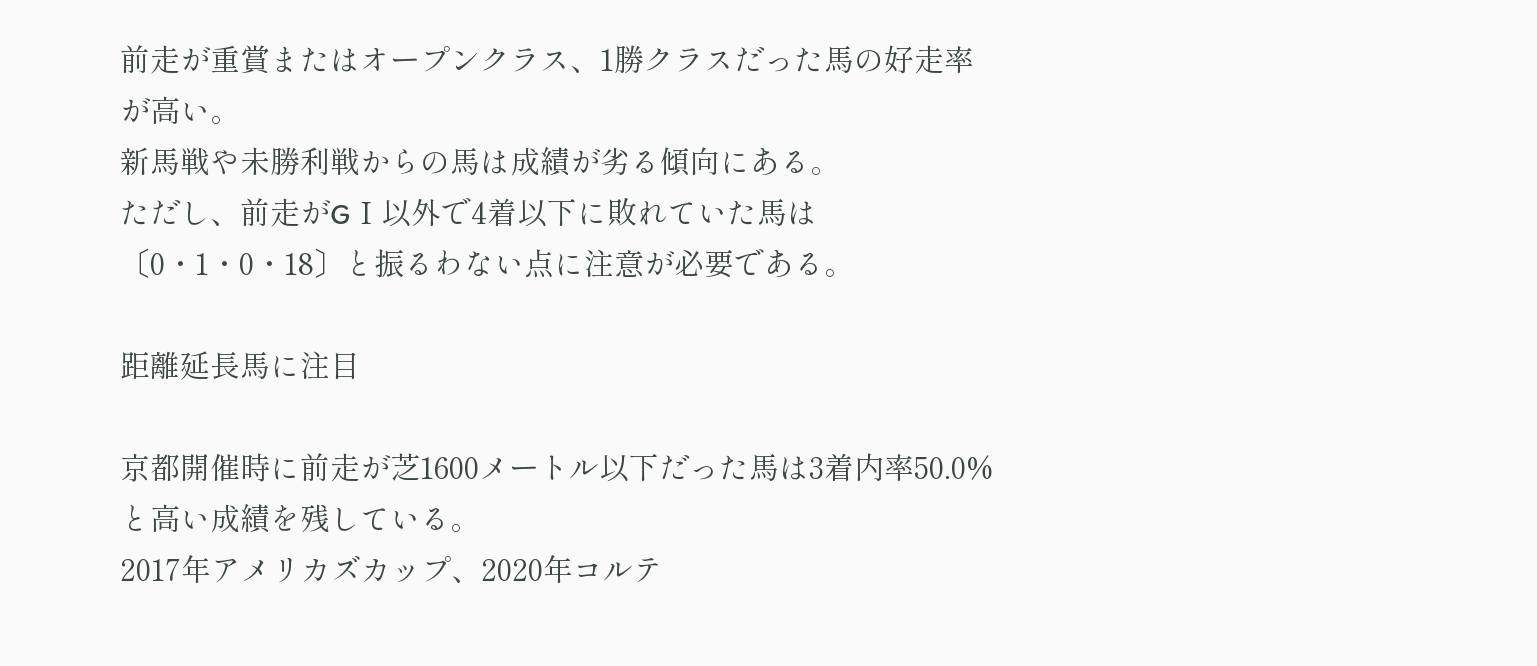前走が重賞またはオープンクラス、1勝クラスだった馬の好走率が高い。
新馬戦や未勝利戦からの馬は成績が劣る傾向にある。
ただし、前走がGⅠ以外で4着以下に敗れていた馬は〔0・1・0・18〕と振るわない点に注意が必要である。

距離延長馬に注目

京都開催時に前走が芝1600メートル以下だった馬は3着内率50.0%と高い成績を残している。
2017年アメリカズカップ、2020年コルテ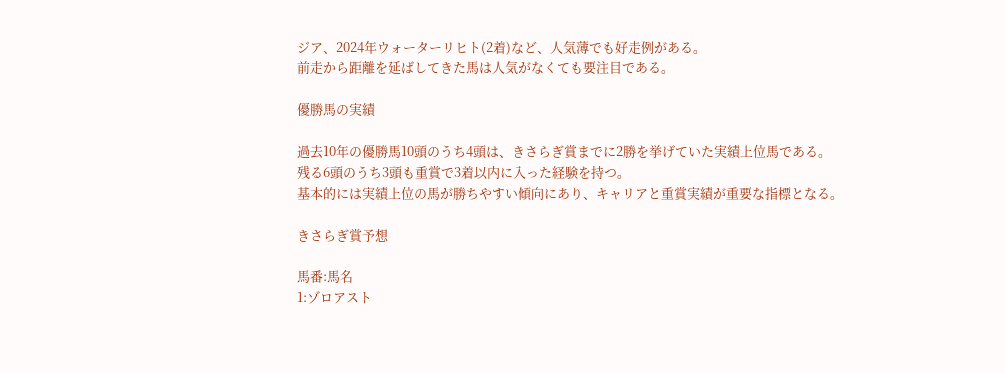ジア、2024年ウォーターリヒト(2着)など、人気薄でも好走例がある。
前走から距離を延ばしてきた馬は人気がなくても要注目である。

優勝馬の実績

過去10年の優勝馬10頭のうち4頭は、きさらぎ賞までに2勝を挙げていた実績上位馬である。
残る6頭のうち3頭も重賞で3着以内に入った経験を持つ。
基本的には実績上位の馬が勝ちやすい傾向にあり、キャリアと重賞実績が重要な指標となる。

きさらぎ賞予想

馬番:馬名
1:ゾロアスト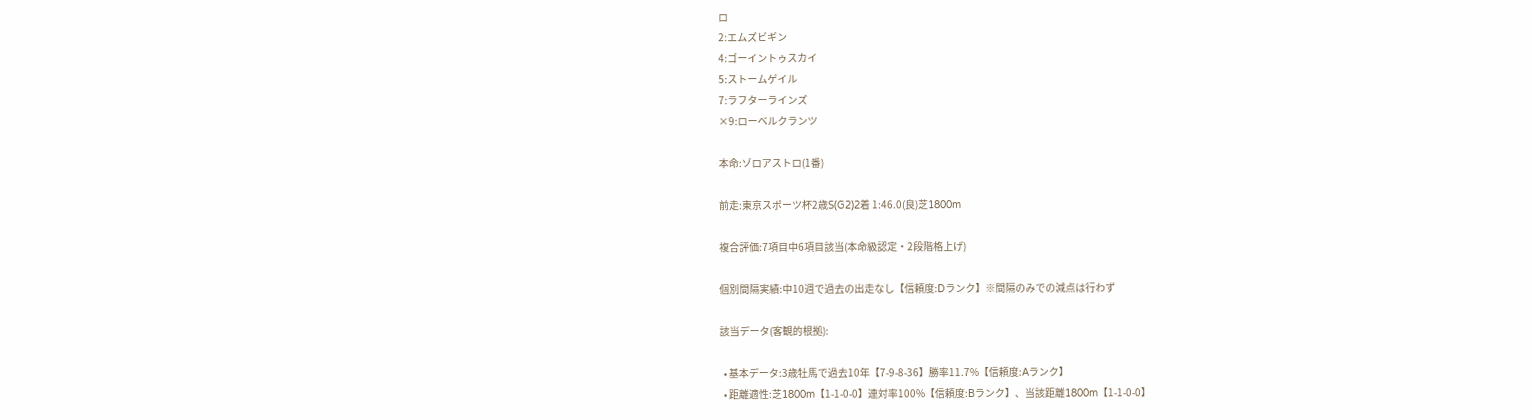ロ
2:エムズビギン
4:ゴーイントゥスカイ
5:ストームゲイル
7:ラフターラインズ
×9:ローベルクランツ

本命:ゾロアストロ(1番)

前走:東京スポーツ杯2歳S(G2)2着 1:46.0(良)芝1800m

複合評価:7項目中6項目該当(本命級認定・2段階格上げ)

個別間隔実績:中10週で過去の出走なし【信頼度:Dランク】※間隔のみでの減点は行わず

該当データ(客観的根拠):

  • 基本データ:3歳牡馬で過去10年【7-9-8-36】勝率11.7%【信頼度:Aランク】
  • 距離適性:芝1800m【1-1-0-0】連対率100%【信頼度:Bランク】、当該距離1800m【1-1-0-0】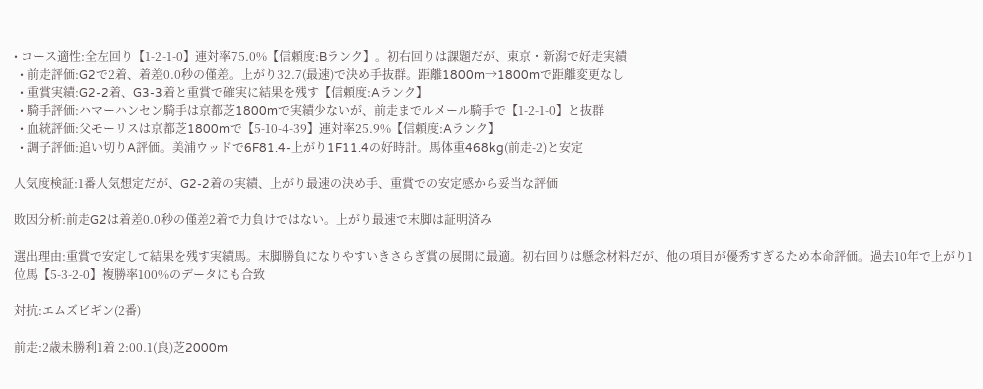• コース適性:全左回り【1-2-1-0】連対率75.0%【信頼度:Bランク】。初右回りは課題だが、東京・新潟で好走実績
  • 前走評価:G2で2着、着差0.0秒の僅差。上がり32.7(最速)で決め手抜群。距離1800m→1800mで距離変更なし
  • 重賞実績:G2-2着、G3-3着と重賞で確実に結果を残す【信頼度:Aランク】
  • 騎手評価:ハマーハンセン騎手は京都芝1800mで実績少ないが、前走までルメール騎手で【1-2-1-0】と抜群
  • 血統評価:父モーリスは京都芝1800mで【5-10-4-39】連対率25.9%【信頼度:Aランク】
  • 調子評価:追い切りA評価。美浦ウッドで6F81.4-上がり1F11.4の好時計。馬体重468kg(前走-2)と安定

人気度検証:1番人気想定だが、G2-2着の実績、上がり最速の決め手、重賞での安定感から妥当な評価

敗因分析:前走G2は着差0.0秒の僅差2着で力負けではない。上がり最速で末脚は証明済み

選出理由:重賞で安定して結果を残す実績馬。末脚勝負になりやすいきさらぎ賞の展開に最適。初右回りは懸念材料だが、他の項目が優秀すぎるため本命評価。過去10年で上がり1位馬【5-3-2-0】複勝率100%のデータにも合致

対抗:エムズビギン(2番)

前走:2歳未勝利1着 2:00.1(良)芝2000m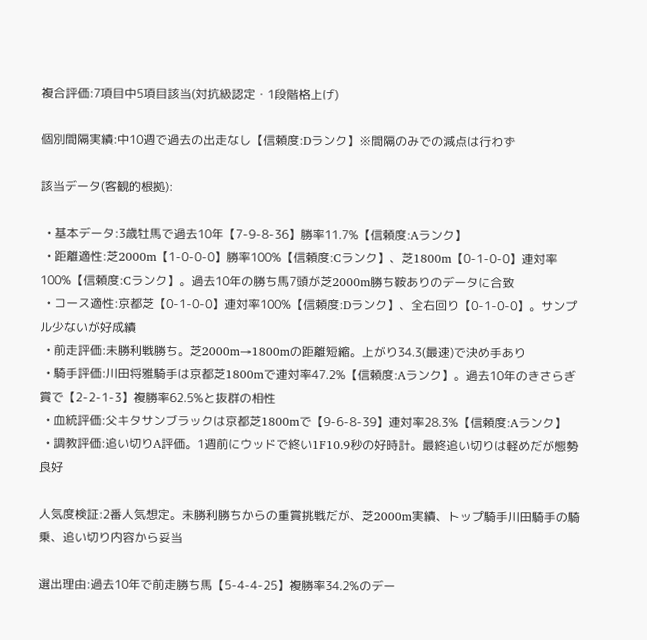複合評価:7項目中5項目該当(対抗級認定・1段階格上げ)

個別間隔実績:中10週で過去の出走なし【信頼度:Dランク】※間隔のみでの減点は行わず

該当データ(客観的根拠):

  • 基本データ:3歳牡馬で過去10年【7-9-8-36】勝率11.7%【信頼度:Aランク】
  • 距離適性:芝2000m【1-0-0-0】勝率100%【信頼度:Cランク】、芝1800m【0-1-0-0】連対率100%【信頼度:Cランク】。過去10年の勝ち馬7頭が芝2000m勝ち鞍ありのデータに合致
  • コース適性:京都芝【0-1-0-0】連対率100%【信頼度:Dランク】、全右回り【0-1-0-0】。サンプル少ないが好成績
  • 前走評価:未勝利戦勝ち。芝2000m→1800mの距離短縮。上がり34.3(最速)で決め手あり
  • 騎手評価:川田将雅騎手は京都芝1800mで連対率47.2%【信頼度:Aランク】。過去10年のきさらぎ賞で【2-2-1-3】複勝率62.5%と抜群の相性
  • 血統評価:父キタサンブラックは京都芝1800mで【9-6-8-39】連対率28.3%【信頼度:Aランク】
  • 調教評価:追い切りA評価。1週前にウッドで終い1F10.9秒の好時計。最終追い切りは軽めだが態勢良好

人気度検証:2番人気想定。未勝利勝ちからの重賞挑戦だが、芝2000m実績、トップ騎手川田騎手の騎乗、追い切り内容から妥当

選出理由:過去10年で前走勝ち馬【5-4-4-25】複勝率34.2%のデー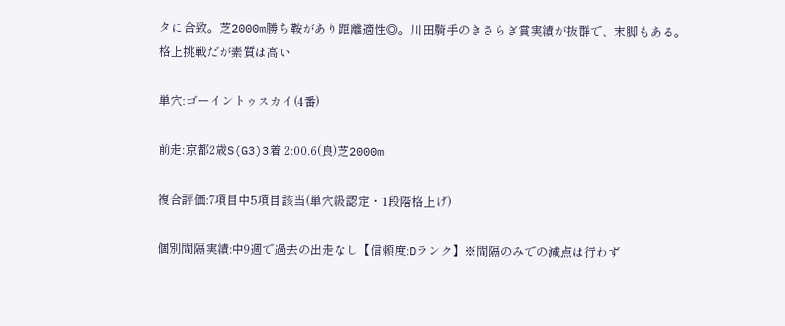タに合致。芝2000m勝ち鞍があり距離適性◎。川田騎手のきさらぎ賞実績が抜群で、末脚もある。格上挑戦だが素質は高い

単穴:ゴーイントゥスカイ(4番)

前走:京都2歳S(G3)3着 2:00.6(良)芝2000m

複合評価:7項目中5項目該当(単穴級認定・1段階格上げ)

個別間隔実績:中9週で過去の出走なし【信頼度:Dランク】※間隔のみでの減点は行わず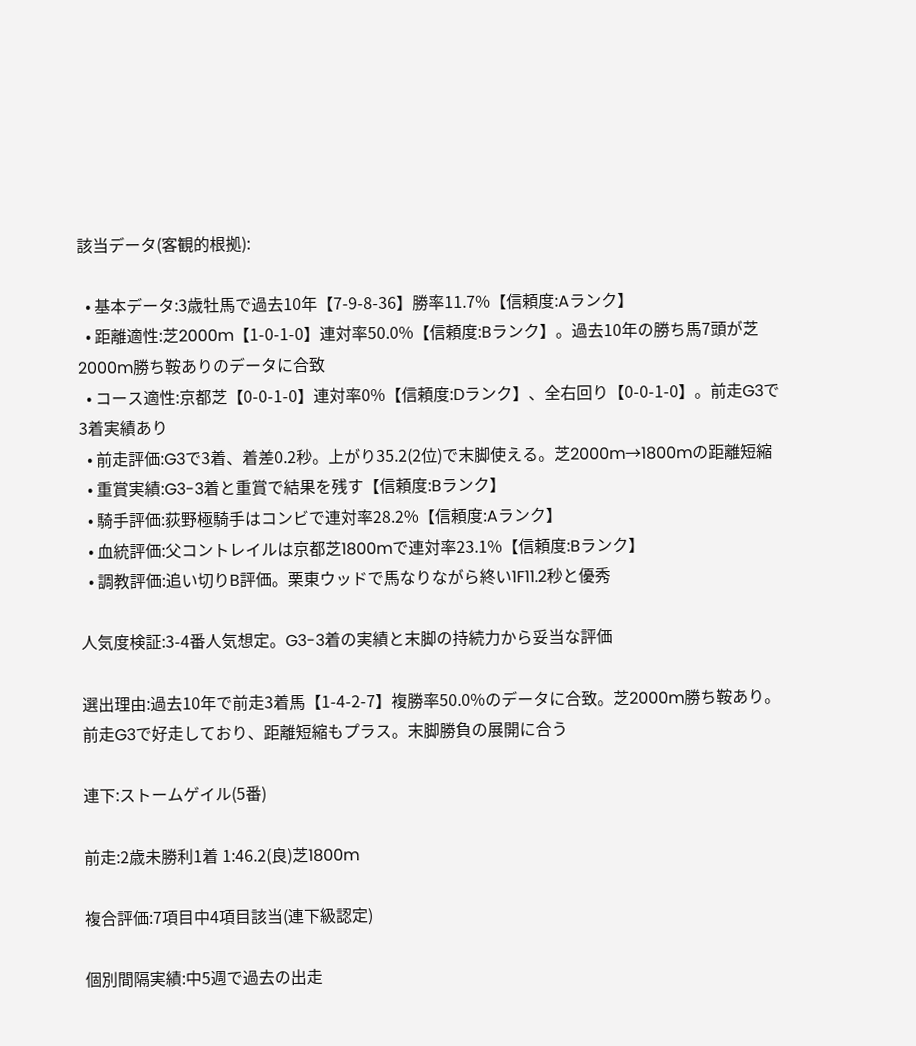該当データ(客観的根拠):

  • 基本データ:3歳牡馬で過去10年【7-9-8-36】勝率11.7%【信頼度:Aランク】
  • 距離適性:芝2000m【1-0-1-0】連対率50.0%【信頼度:Bランク】。過去10年の勝ち馬7頭が芝2000m勝ち鞍ありのデータに合致
  • コース適性:京都芝【0-0-1-0】連対率0%【信頼度:Dランク】、全右回り【0-0-1-0】。前走G3で3着実績あり
  • 前走評価:G3で3着、着差0.2秒。上がり35.2(2位)で末脚使える。芝2000m→1800mの距離短縮
  • 重賞実績:G3-3着と重賞で結果を残す【信頼度:Bランク】
  • 騎手評価:荻野極騎手はコンビで連対率28.2%【信頼度:Aランク】
  • 血統評価:父コントレイルは京都芝1800mで連対率23.1%【信頼度:Bランク】
  • 調教評価:追い切りB評価。栗東ウッドで馬なりながら終い1F11.2秒と優秀

人気度検証:3-4番人気想定。G3-3着の実績と末脚の持続力から妥当な評価

選出理由:過去10年で前走3着馬【1-4-2-7】複勝率50.0%のデータに合致。芝2000m勝ち鞍あり。前走G3で好走しており、距離短縮もプラス。末脚勝負の展開に合う

連下:ストームゲイル(5番)

前走:2歳未勝利1着 1:46.2(良)芝1800m

複合評価:7項目中4項目該当(連下級認定)

個別間隔実績:中5週で過去の出走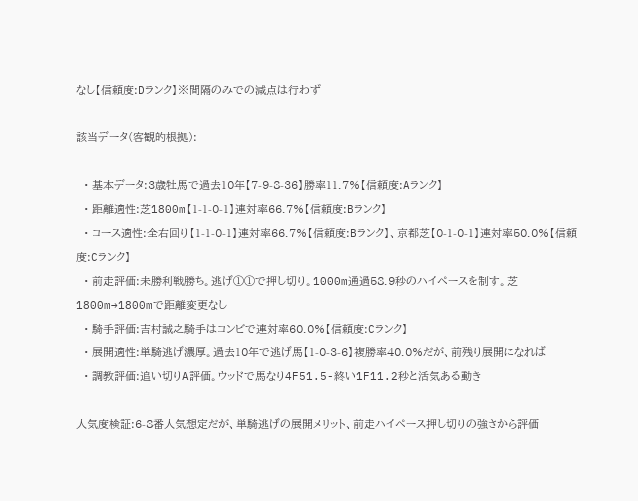なし【信頼度:Dランク】※間隔のみでの減点は行わず

該当データ(客観的根拠):

  • 基本データ:3歳牡馬で過去10年【7-9-8-36】勝率11.7%【信頼度:Aランク】
  • 距離適性:芝1800m【1-1-0-1】連対率66.7%【信頼度:Bランク】
  • コース適性:全右回り【1-1-0-1】連対率66.7%【信頼度:Bランク】、京都芝【0-1-0-1】連対率50.0%【信頼度:Cランク】
  • 前走評価:未勝利戦勝ち。逃げ①①で押し切り。1000m通過58.9秒のハイペースを制す。芝1800m→1800mで距離変更なし
  • 騎手評価:吉村誠之騎手はコンビで連対率60.0%【信頼度:Cランク】
  • 展開適性:単騎逃げ濃厚。過去10年で逃げ馬【1-0-3-6】複勝率40.0%だが、前残り展開になれば
  • 調教評価:追い切りA評価。ウッドで馬なり4F51.5-終い1F11.2秒と活気ある動き

人気度検証:6-8番人気想定だが、単騎逃げの展開メリット、前走ハイペース押し切りの強さから評価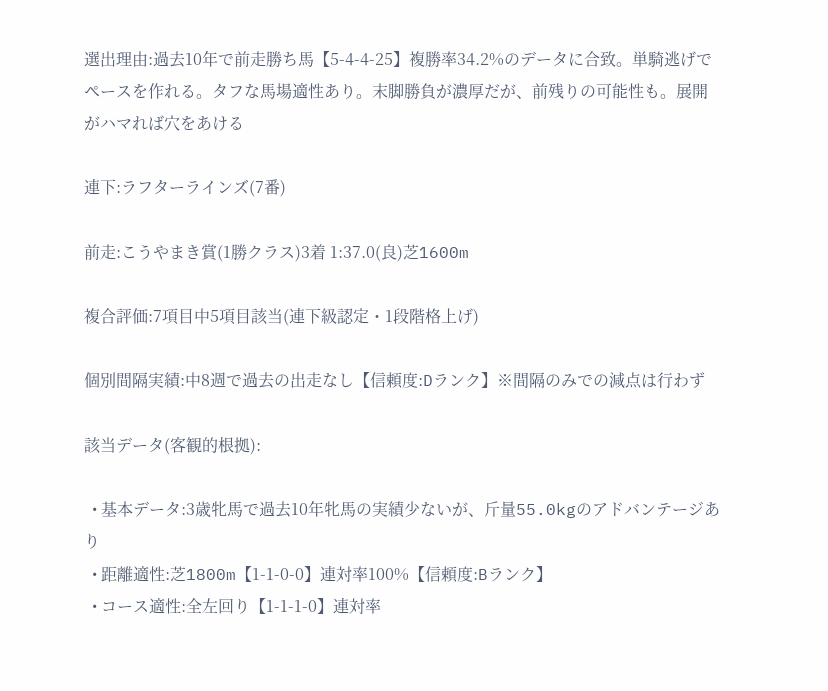選出理由:過去10年で前走勝ち馬【5-4-4-25】複勝率34.2%のデータに合致。単騎逃げでペースを作れる。タフな馬場適性あり。末脚勝負が濃厚だが、前残りの可能性も。展開がハマれば穴をあける

連下:ラフターラインズ(7番)

前走:こうやまき賞(1勝クラス)3着 1:37.0(良)芝1600m

複合評価:7項目中5項目該当(連下級認定・1段階格上げ)

個別間隔実績:中8週で過去の出走なし【信頼度:Dランク】※間隔のみでの減点は行わず

該当データ(客観的根拠):

  • 基本データ:3歳牝馬で過去10年牝馬の実績少ないが、斤量55.0kgのアドバンテージあり
  • 距離適性:芝1800m【1-1-0-0】連対率100%【信頼度:Bランク】
  • コース適性:全左回り【1-1-1-0】連対率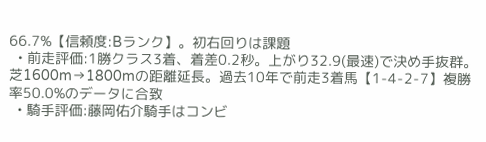66.7%【信頼度:Bランク】。初右回りは課題
  • 前走評価:1勝クラス3着、着差0.2秒。上がり32.9(最速)で決め手抜群。芝1600m→1800mの距離延長。過去10年で前走3着馬【1-4-2-7】複勝率50.0%のデータに合致
  • 騎手評価:藤岡佑介騎手はコンビ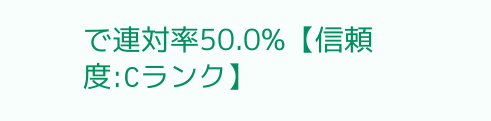で連対率50.0%【信頼度:Cランク】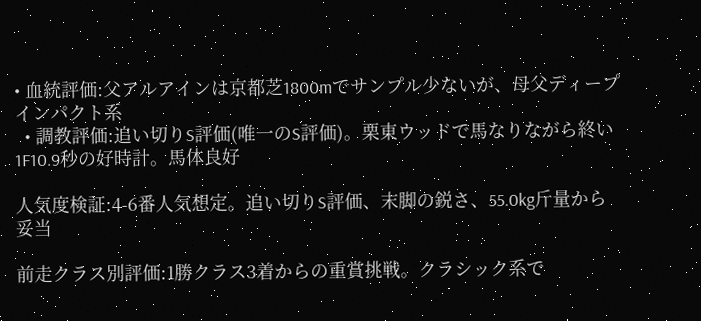• 血統評価:父アルアインは京都芝1800mでサンプル少ないが、母父ディープインパクト系
  • 調教評価:追い切りS評価(唯一のS評価)。栗東ウッドで馬なりながら終い1F10.9秒の好時計。馬体良好

人気度検証:4-6番人気想定。追い切りS評価、末脚の鋭さ、55.0kg斤量から妥当

前走クラス別評価:1勝クラス3着からの重賞挑戦。クラシック系で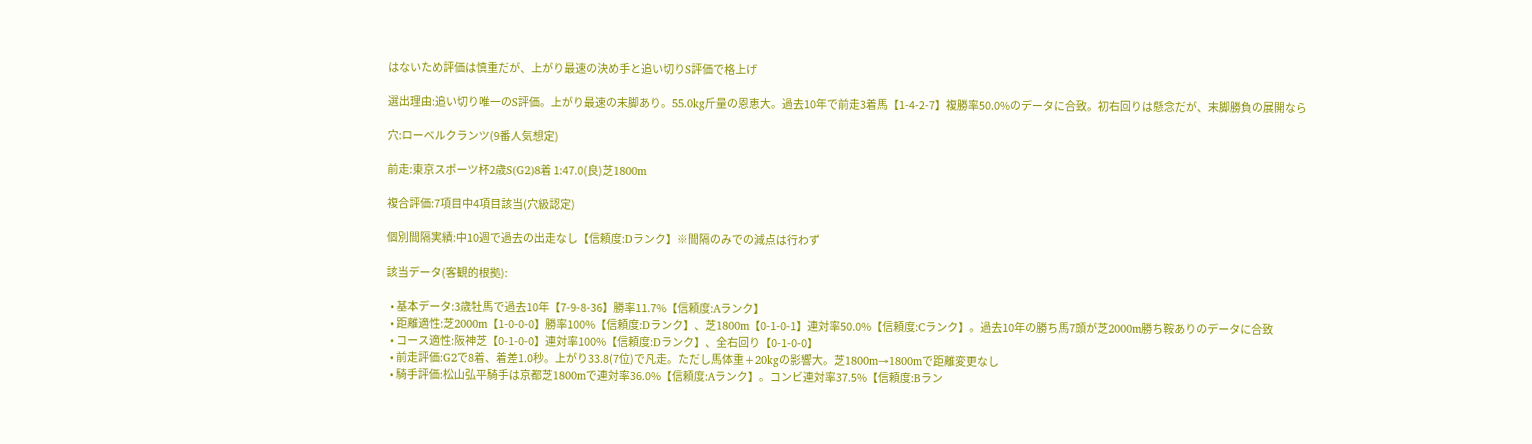はないため評価は慎重だが、上がり最速の決め手と追い切りS評価で格上げ

選出理由:追い切り唯一のS評価。上がり最速の末脚あり。55.0kg斤量の恩恵大。過去10年で前走3着馬【1-4-2-7】複勝率50.0%のデータに合致。初右回りは懸念だが、末脚勝負の展開なら

穴:ローベルクランツ(9番人気想定)

前走:東京スポーツ杯2歳S(G2)8着 1:47.0(良)芝1800m

複合評価:7項目中4項目該当(穴級認定)

個別間隔実績:中10週で過去の出走なし【信頼度:Dランク】※間隔のみでの減点は行わず

該当データ(客観的根拠):

  • 基本データ:3歳牡馬で過去10年【7-9-8-36】勝率11.7%【信頼度:Aランク】
  • 距離適性:芝2000m【1-0-0-0】勝率100%【信頼度:Dランク】、芝1800m【0-1-0-1】連対率50.0%【信頼度:Cランク】。過去10年の勝ち馬7頭が芝2000m勝ち鞍ありのデータに合致
  • コース適性:阪神芝【0-1-0-0】連対率100%【信頼度:Dランク】、全右回り【0-1-0-0】
  • 前走評価:G2で8着、着差1.0秒。上がり33.8(7位)で凡走。ただし馬体重+20kgの影響大。芝1800m→1800mで距離変更なし
  • 騎手評価:松山弘平騎手は京都芝1800mで連対率36.0%【信頼度:Aランク】。コンビ連対率37.5%【信頼度:Bラン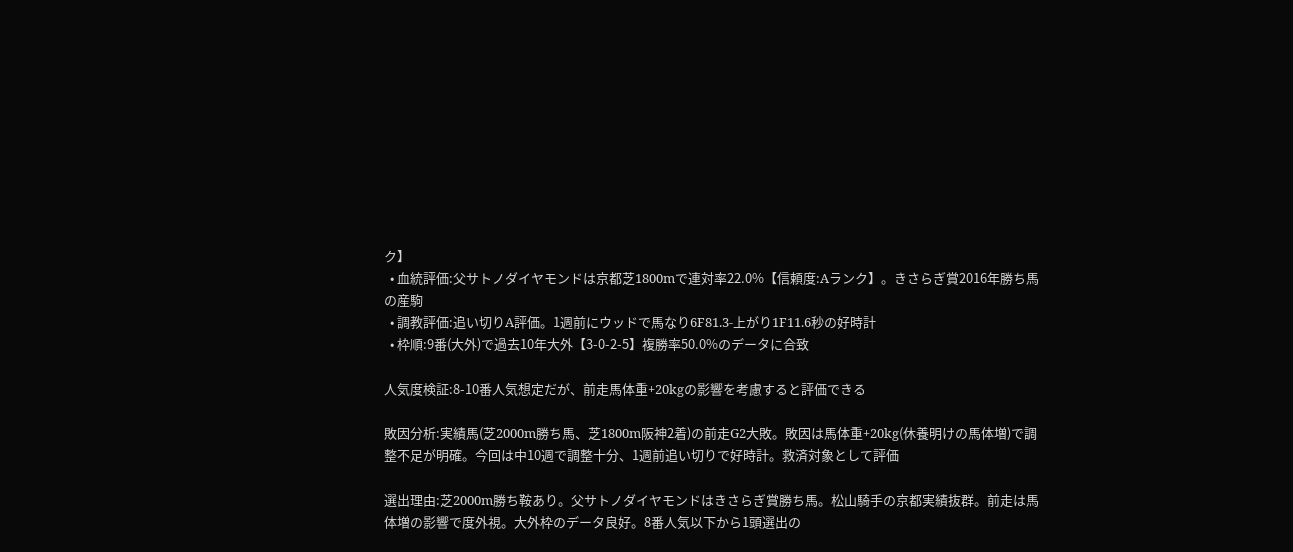ク】
  • 血統評価:父サトノダイヤモンドは京都芝1800mで連対率22.0%【信頼度:Aランク】。きさらぎ賞2016年勝ち馬の産駒
  • 調教評価:追い切りA評価。1週前にウッドで馬なり6F81.3-上がり1F11.6秒の好時計
  • 枠順:9番(大外)で過去10年大外【3-0-2-5】複勝率50.0%のデータに合致

人気度検証:8-10番人気想定だが、前走馬体重+20kgの影響を考慮すると評価できる

敗因分析:実績馬(芝2000m勝ち馬、芝1800m阪神2着)の前走G2大敗。敗因は馬体重+20kg(休養明けの馬体増)で調整不足が明確。今回は中10週で調整十分、1週前追い切りで好時計。救済対象として評価

選出理由:芝2000m勝ち鞍あり。父サトノダイヤモンドはきさらぎ賞勝ち馬。松山騎手の京都実績抜群。前走は馬体増の影響で度外視。大外枠のデータ良好。8番人気以下から1頭選出の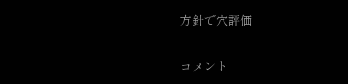方針で穴評価

コメント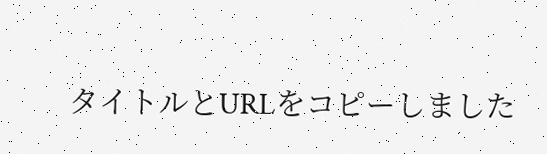タイトルとURLをコピーしました